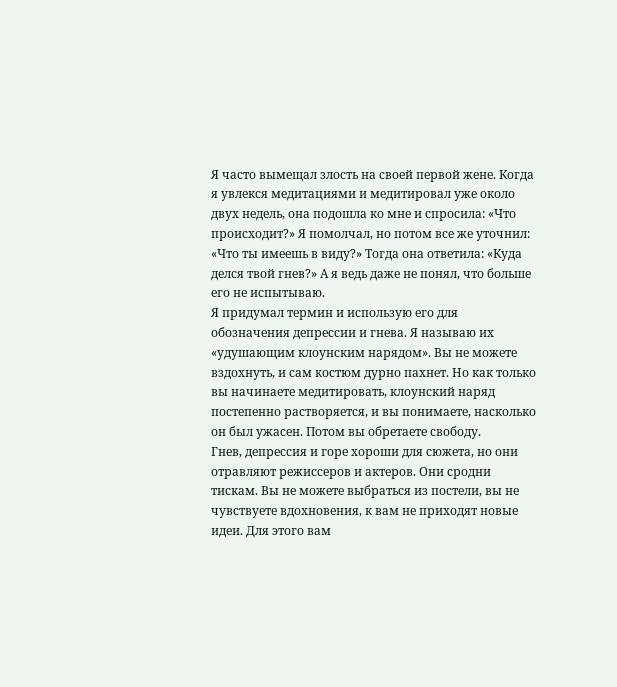Я часто вымещал злость на своей первой жене. Когда я увлекся медитациями и медитировал уже около двух недель, она подошла ко мне и спросила: «Что происходит?» Я помолчал, но потом все же уточнил: «Что ты имеешь в виду?» Тогда она ответила: «Куда делся твой гнев?» А я ведь даже не понял, что больше его не испытываю.
Я придумал термин и использую его для обозначения депрессии и гнева. Я называю их «удушающим клоунским нарядом». Вы не можете вздохнуть, и сам костюм дурно пахнет. Но как только вы начинаете медитировать, клоунский наряд постепенно растворяется, и вы понимаете, насколько он был ужасен. Потом вы обретаете свободу.
Гнев, депрессия и горе хороши для сюжета, но они отравляют режиссеров и актеров. Они сродни тискам. Вы не можете выбраться из постели, вы не чувствуете вдохновения, к вам не приходят новые идеи. Для этого вам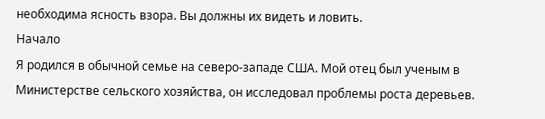необходима ясность взора. Вы должны их видеть и ловить.
Начало
Я родился в обычной семье на северо-западе США. Мой отец был ученым в Министерстве сельского хозяйства, он исследовал проблемы роста деревьев.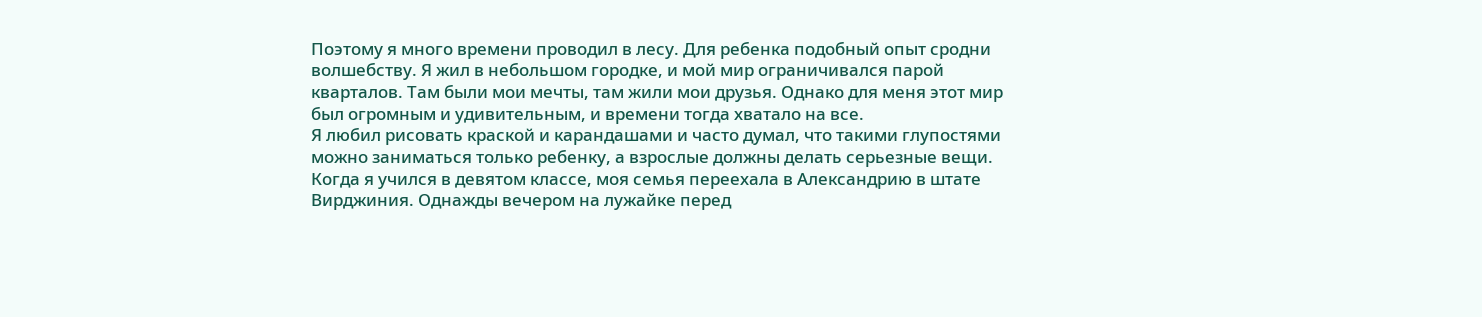Поэтому я много времени проводил в лесу. Для ребенка подобный опыт сродни волшебству. Я жил в небольшом городке, и мой мир ограничивался парой кварталов. Там были мои мечты, там жили мои друзья. Однако для меня этот мир был огромным и удивительным, и времени тогда хватало на все.
Я любил рисовать краской и карандашами и часто думал, что такими глупостями можно заниматься только ребенку, а взрослые должны делать серьезные вещи. Когда я учился в девятом классе, моя семья переехала в Александрию в штате Вирджиния. Однажды вечером на лужайке перед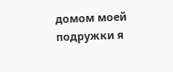домом моей подружки я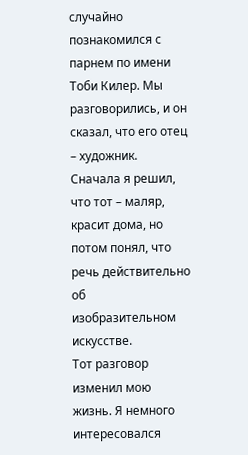случайно познакомился с парнем по имени Тоби Килер. Мы разговорились, и он сказал, что его отец – художник. Сначала я решил, что тот – маляр, красит дома, но потом понял, что речь действительно об изобразительном искусстве.
Тот разговор изменил мою жизнь. Я немного интересовался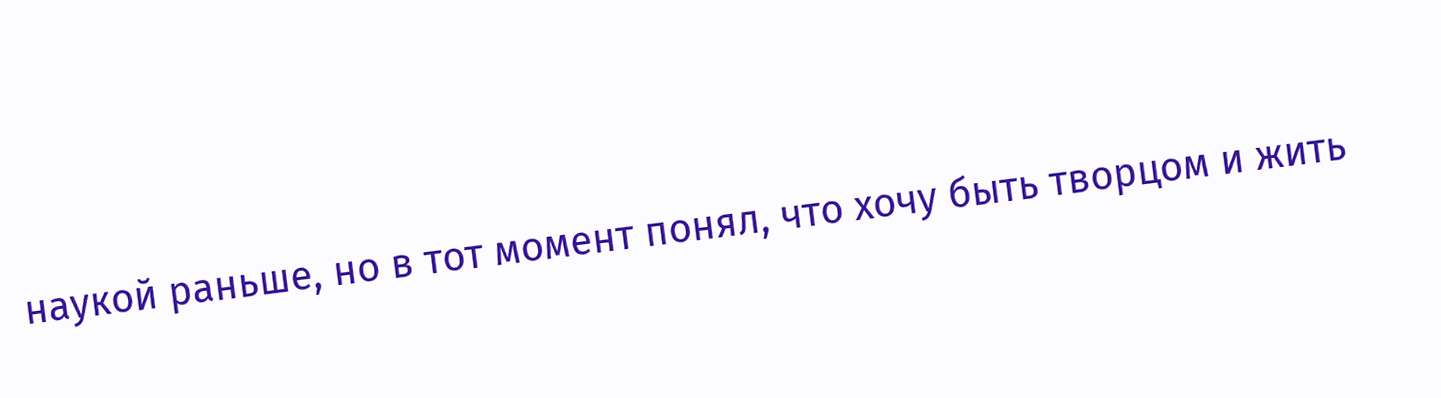наукой раньше, но в тот момент понял, что хочу быть творцом и жить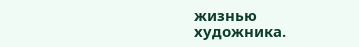жизнью художника.